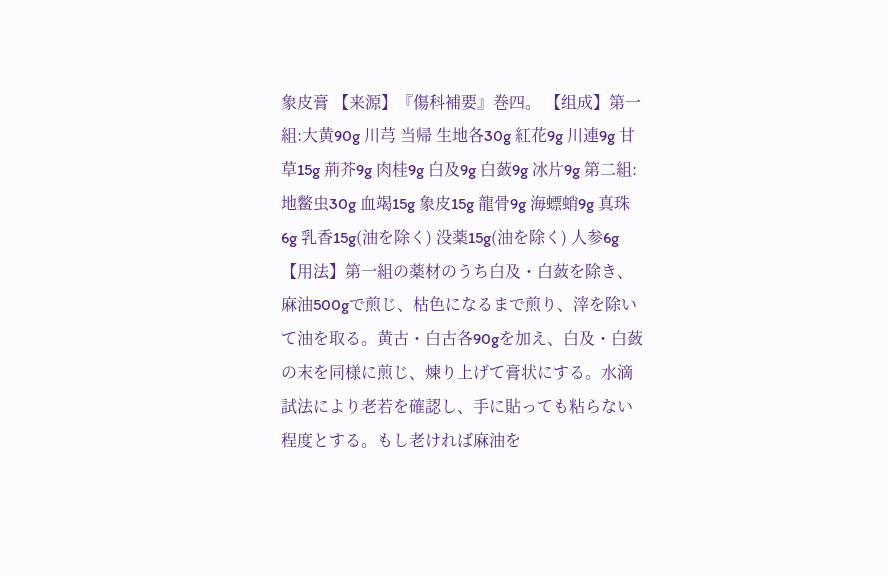象皮膏 【来源】『傷科補要』巻四。 【组成】第一組:大黄90g 川芎 当帰 生地各30g 紅花9g 川連9g 甘草15g 荊芥9g 肉桂9g 白及9g 白蔹9g 冰片9g 第二組:地鳖虫30g 血竭15g 象皮15g 龍骨9g 海螵蛸9g 真珠6g 乳香15g(油を除く) 没薬15g(油を除く) 人参6g 【用法】第一組の薬材のうち白及・白蔹を除き、麻油500gで煎じ、枯色になるまで煎り、滓を除いて油を取る。黄古・白古各90gを加え、白及・白蔹の末を同様に煎じ、煉り上げて膏状にする。水滴試法により老若を確認し、手に貼っても粘らない程度とする。もし老ければ麻油を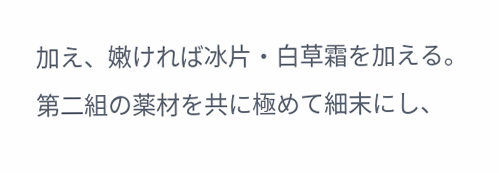加え、嫩ければ冰片・白草霜を加える。第二組の薬材を共に極めて細末にし、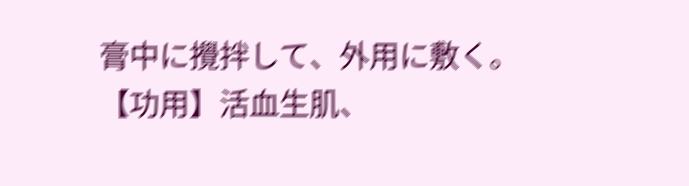膏中に攪拌して、外用に敷く。 【功用】活血生肌、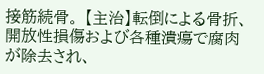接筋続骨。 【主治】転倒による骨折、開放性損傷および各種潰瘍で腐肉が除去され、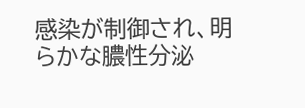感染が制御され、明らかな膿性分泌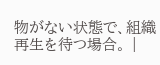物がない状態で、組織再生を待つ場合。 |